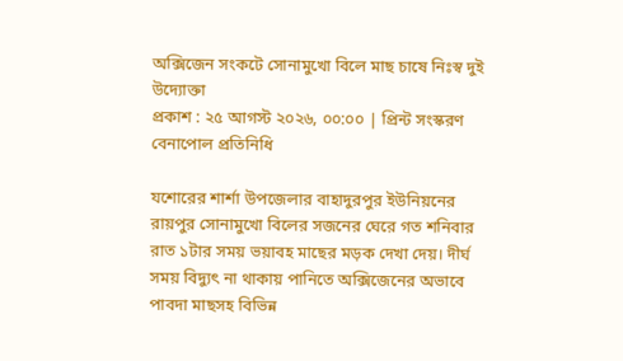অক্সিজেন সংকটে সোনামুখো বিলে মাছ চাষে নিঃস্ব দুই উদ্যোক্তা
প্রকাশ : ২৫ আগস্ট ২০২৬, ০০:০০ | প্রিন্ট সংস্করণ
বেনাপোল প্রতিনিধি

যশোরের শার্শা উপজেলার বাহাদুরপুর ইউনিয়নের রায়পুর সোনামুখো বিলের সজনের ঘেরে গত শনিবার রাত ১টার সময় ভয়াবহ মাছের মড়ক দেখা দেয়। দীর্ঘ সময় বিদ্যুৎ না থাকায় পানিতে অক্সিজেনের অভাবে পাবদা মাছসহ বিভিন্ন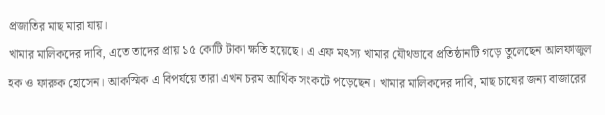প্রজাতির মাছ মারা যায়।
খামার মালিকদের দাবি, এতে তাদের প্রায় ১৫ কোটি টাকা ক্ষতি হয়েছে। এ এফ মৎস্য খামার যৌথভাবে প্রতিষ্ঠানটি গড়ে তুলেছেন আলফাজুল হক ও ফারুক হোসেন। আকস্মিক এ বিপর্যয়ে তারা এখন চরম আর্থিক সংকটে পড়েছেন। খামার মালিকদের দাবি, মাছ চাষের জন্য বাজারের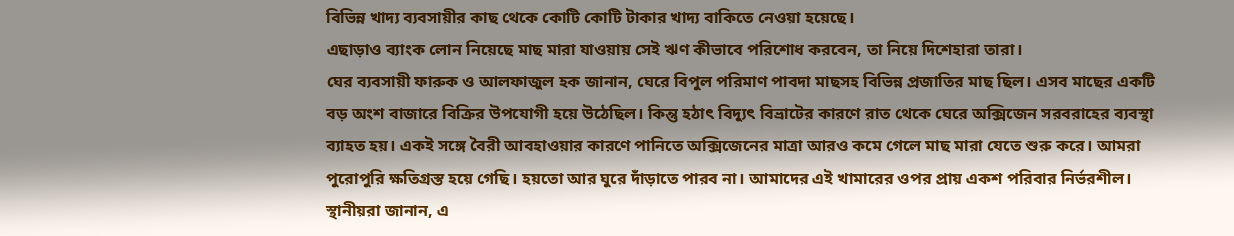বিভিন্ন খাদ্য ব্যবসায়ীর কাছ থেকে কোটি কোটি টাকার খাদ্য বাকিতে নেওয়া হয়েছে।
এছাড়াও ব্যাংক লোন নিয়েছে মাছ মারা যাওয়ায় সেই ঋণ কীভাবে পরিশোধ করবেন, তা নিয়ে দিশেহারা তারা।
ঘের ব্যবসায়ী ফারুক ও আলফাজুল হক জানান, ঘেরে বিপুল পরিমাণ পাবদা মাছসহ বিভিন্ন প্রজাতির মাছ ছিল। এসব মাছের একটি বড় অংশ বাজারে বিক্রির উপযোগী হয়ে উঠেছিল। কিন্তু হঠাৎ বিদ্যুৎ বিভ্রাটের কারণে রাত থেকে ঘেরে অক্সিজেন সরবরাহের ব্যবস্থা ব্যাহত হয়। একই সঙ্গে বৈরী আবহাওয়ার কারণে পানিতে অক্সিজেনের মাত্রা আরও কমে গেলে মাছ মারা যেতে শুরু করে। আমরা পুরোপুরি ক্ষতিগ্রস্ত হয়ে গেছি। হয়তো আর ঘুরে দাঁড়াতে পারব না। আমাদের এই খামারের ওপর প্রায় একশ পরিবার নির্ভরশীল।
স্থানীয়রা জানান, এ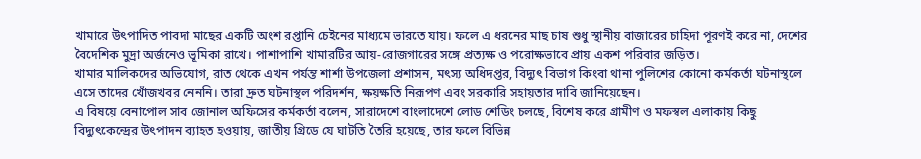খামারে উৎপাদিত পাবদা মাছের একটি অংশ রপ্তানি চেইনের মাধ্যমে ভারতে যায়। ফলে এ ধরনের মাছ চাষ শুধু স্থানীয় বাজারের চাহিদা পূরণই করে না, দেশের বৈদেশিক মুদ্রা অর্জনেও ভূমিকা রাখে। পাশাপাশি খামারটির আয়-রোজগারের সঙ্গে প্রত্যক্ষ ও পরোক্ষভাবে প্রায় একশ পরিবার জড়িত।
খামার মালিকদের অভিযোগ, রাত থেকে এখন পর্যন্ত শার্শা উপজেলা প্রশাসন, মৎস্য অধিদপ্তর, বিদ্যুৎ বিভাগ কিংবা থানা পুলিশের কোনো কর্মকর্তা ঘটনাস্থলে এসে তাদের খোঁজখবর নেননি। তারা দ্রুত ঘটনাস্থল পরিদর্শন, ক্ষয়ক্ষতি নিরূপণ এবং সরকারি সহায়তার দাবি জানিয়েছেন।
এ বিষয়ে বেনাপোল সাব জোনাল অফিসের কর্মকর্তা বলেন, সারাদেশে বাংলাদেশে লোড শেডিং চলছে, বিশেষ করে গ্রামীণ ও মফস্বল এলাকায় কিছু বিদ্যুৎকেন্দ্রের উৎপাদন ব্যাহত হওয়ায়, জাতীয় গ্রিডে যে ঘাটতি তৈরি হয়েছে, তার ফলে বিভিন্ন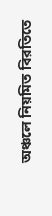অঞ্চলে নিয়মিত বিরতিতে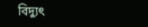বিদ্যুৎ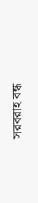সরবরাহ বন্ধ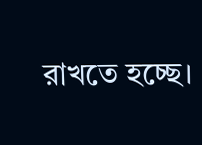রাখতে হচ্ছে।